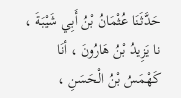حَدَّثَنَا عُثْمَانُ بْنُ أَبِي شَيْبَةَ ، نا يَزِيدُ بْنُ هَارُونَ ، أنَا كَهْمَسُ بْنُ الْحَسَنِ ،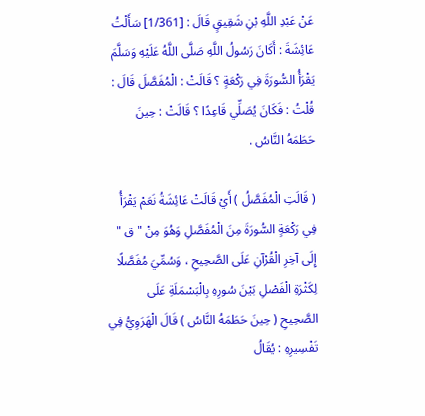عَنْ عَبْدِ اللَّهِ بْنِ شَقِيقٍ قَالَ : [1/361] سَأَلْتُ عَائِشَةَ : أَكَانَ رَسُولُ اللَّهِ صَلَّى اللَّهُ عَلَيْهِ وَسَلَّمَ يَقْرَأُ السُّورَةَ فِي رَكْعَةٍ ؟ قَالَتْ : الْمُفَصَّلَ قَالَ : قُلْتُ : فَكَانَ يُصَلِّي قَاعِدًا ؟ قَالَتْ : حِينَ حَطَمَهُ النَّاسُ .

( قَالَتِ الْمُفَصَّلُ ) أَيْ قَالَتْ عَائِشَةُ نَعَمْ يَقْرَأُ فِي رَكْعَةٍ السُّورَةَ مِنَ الْمُفَصَّلِ وَهُوَ مِنْ " ق " إِلَى آخِرِ الْقُرْآنِ عَلَى الصَّحِيحِ ، وَسُمِّيَ مُفَصَّلًا لِكَثْرَةِ الْفَصْلِ بَيْنَ سُورِهِ بِالْبَسْمَلَةِ عَلَى الصَّحِيحِ ( حِينَ حَطَمَهُ النَّاسُ ) قَالَ الْهَرَوِيُّ فِي تَفْسِيرِهِ : يُقَالُ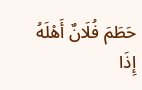حَطَمَ فُلَانٌ أَهْلَهُ إِذَا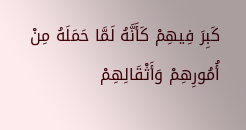كَبِرَ فِيهِمْ كَأَنَّهُ لَمَّا حَمَلَهُ مِنْ أُمُورِهِمْ وَأَثْقَالِهِمْ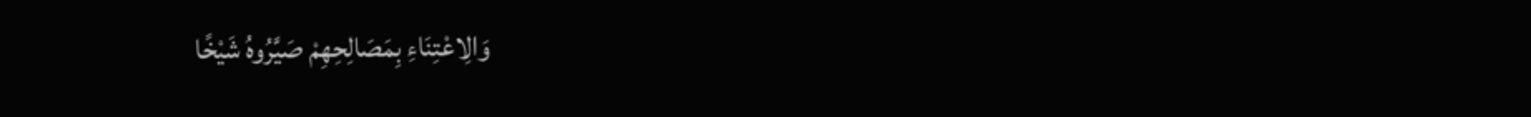وَالِاعْتِنَاءِ بِمَصَالِحِهِمْ صَيَّرُوهُ شَيْخًا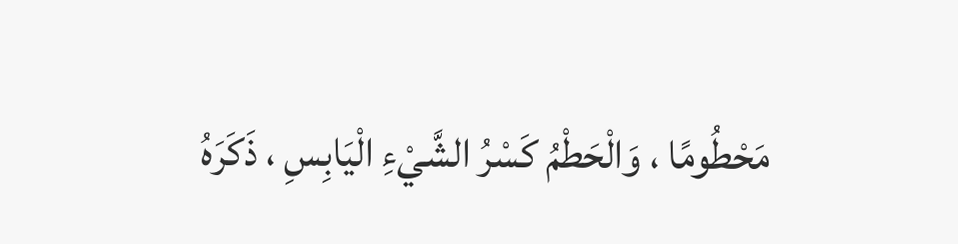مَحْطُومًا ، وَالْحَطْمُ كَسْرُ الشَّيْءِ الْيَابِسِ ، ذَكَرَهُ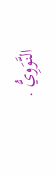النَّوَوِيُّ .